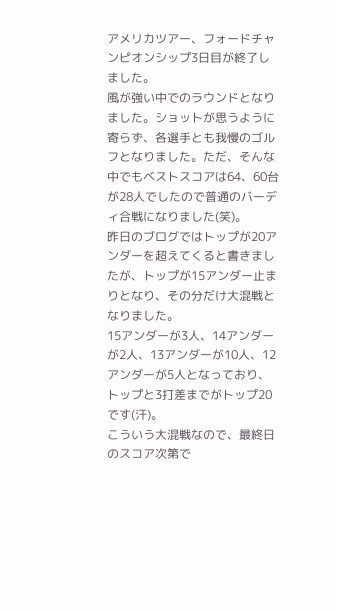アメリカツアー、フォードチャンピオンシップ3日目が終了しました。
風が強い中でのラウンドとなりました。ショットが思うように寄らず、各選手とも我慢のゴルフとなりました。ただ、そんな中でもベストスコアは64、60台が28人でしたので普通のバーディ合戦になりました(笑)。
昨日のブログではトップが20アンダーを超えてくると書きましたが、トップが15アンダー止まりとなり、その分だけ大混戦となりました。
15アンダーが3人、14アンダーが2人、13アンダーが10人、12アンダーが5人となっており、トップと3打差までがトップ20です(汗)。
こういう大混戦なので、最終日のスコア次第で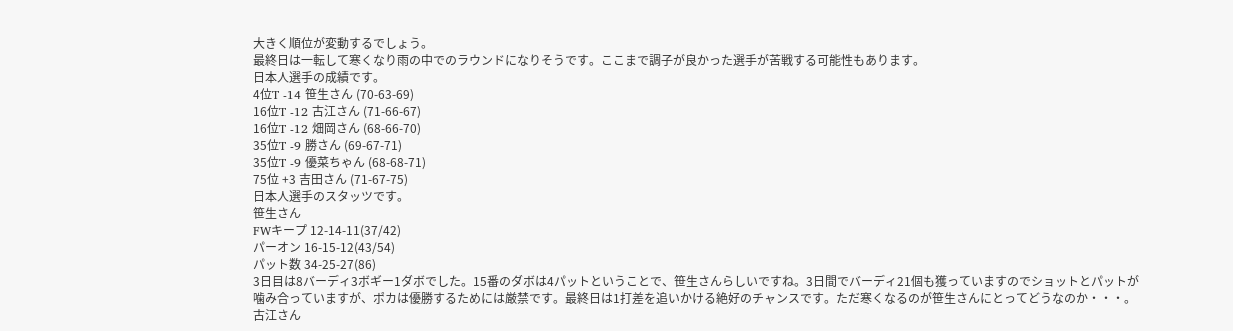大きく順位が変動するでしょう。
最終日は一転して寒くなり雨の中でのラウンドになりそうです。ここまで調子が良かった選手が苦戦する可能性もあります。
日本人選手の成績です。
4位T -14 笹生さん (70-63-69)
16位T -12 古江さん (71-66-67)
16位T -12 畑岡さん (68-66-70)
35位T -9 勝さん (69-67-71)
35位T -9 優菜ちゃん (68-68-71)
75位 +3 吉田さん (71-67-75)
日本人選手のスタッツです。
笹生さん
FWキープ 12-14-11(37/42)
パーオン 16-15-12(43/54)
パット数 34-25-27(86)
3日目は8バーディ3ボギー1ダボでした。15番のダボは4パットということで、笹生さんらしいですね。3日間でバーディ21個も獲っていますのでショットとパットが噛み合っていますが、ポカは優勝するためには厳禁です。最終日は1打差を追いかける絶好のチャンスです。ただ寒くなるのが笹生さんにとってどうなのか・・・。
古江さん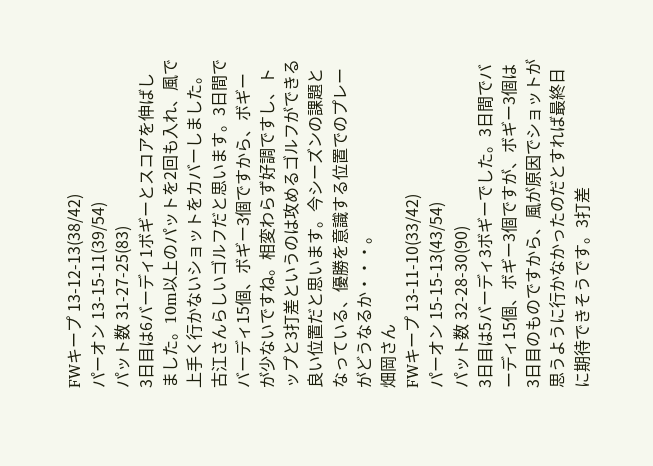FWキープ 13-12-13(38/42)
パーオン 13-15-11(39/54)
パット数 31-27-25(83)
3日目は6バーディ1ボギーとスコアを伸ばしました。10m以上のパットを2回も入れ、風で上手く行かないショットをカバーしました。古江さんらしいゴルフだと思います。3日間でバーディ15個、ボギー3個ですから、ボギーが少ないですね。相変わらず好調ですし、トップと3打差というのは攻めるゴルフができる良い位置だと思います。今シーズンの課題となっている、優勝を意識する位置でのプレーがどうなるか・・・。
畑岡さん
FWキープ 13-11-10(33/42)
パーオン 15-15-13(43/54)
パット数 32-28-30(90)
3日目は5バーディ3ボギーでした。3日間でバーディ15個、ボギー3個ですが、ボギー3個は3日目のものですから、風が原因でショットが思うように行かなかったのだとすれば最終日に期待できそうです。3打差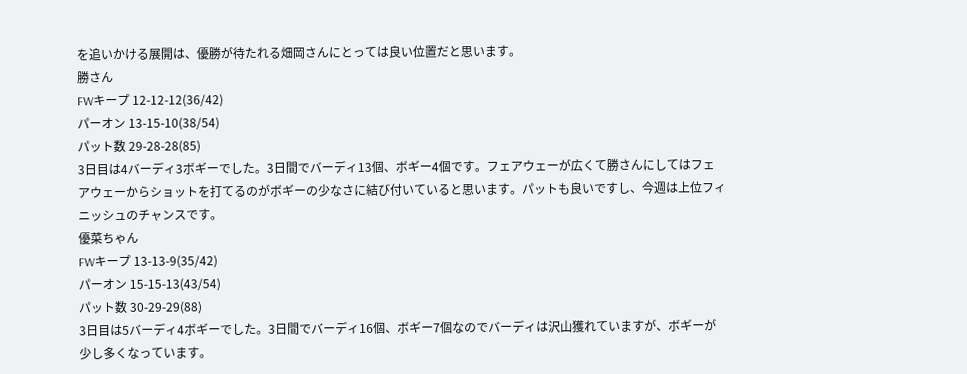を追いかける展開は、優勝が待たれる畑岡さんにとっては良い位置だと思います。
勝さん
FWキープ 12-12-12(36/42)
パーオン 13-15-10(38/54)
パット数 29-28-28(85)
3日目は4バーディ3ボギーでした。3日間でバーディ13個、ボギー4個です。フェアウェーが広くて勝さんにしてはフェアウェーからショットを打てるのがボギーの少なさに結び付いていると思います。パットも良いですし、今週は上位フィニッシュのチャンスです。
優菜ちゃん
FWキープ 13-13-9(35/42)
パーオン 15-15-13(43/54)
パット数 30-29-29(88)
3日目は5バーディ4ボギーでした。3日間でバーディ16個、ボギー7個なのでバーディは沢山獲れていますが、ボギーが少し多くなっています。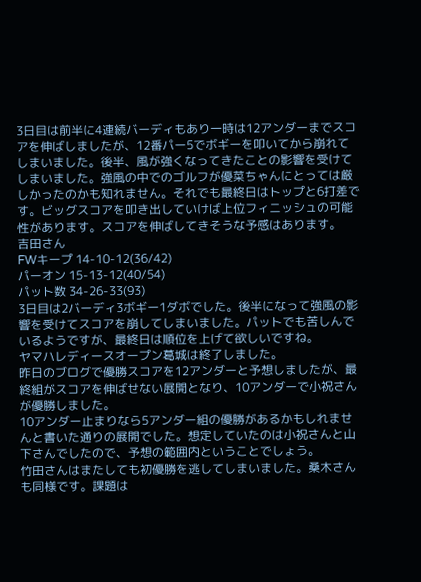3日目は前半に4連続バーディもあり一時は12アンダーまでスコアを伸ばしましたが、12番パー5でボギーを叩いてから崩れてしまいました。後半、風が強くなってきたことの影響を受けてしまいました。強風の中でのゴルフが優菜ちゃんにとっては厳しかったのかも知れません。それでも最終日はトップと6打差です。ビッグスコアを叩き出していけば上位フィニッシュの可能性があります。スコアを伸ばしてきそうな予感はあります。
吉田さん
FWキープ 14-10-12(36/42)
パーオン 15-13-12(40/54)
パット数 34-26-33(93)
3日目は2バーディ3ボギー1ダボでした。後半になって強風の影響を受けてスコアを崩してしまいました。パットでも苦しんでいるようですが、最終日は順位を上げて欲しいですね。
ヤマハレディースオープン葛城は終了しました。
昨日のブログで優勝スコアを12アンダーと予想しましたが、最終組がスコアを伸ばせない展開となり、10アンダーで小祝さんが優勝しました。
10アンダー止まりなら5アンダー組の優勝があるかもしれませんと書いた通りの展開でした。想定していたのは小祝さんと山下さんでしたので、予想の範囲内ということでしょう。
竹田さんはまたしても初優勝を逃してしまいました。桑木さんも同様です。課題は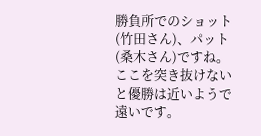勝負所でのショット(竹田さん)、パット(桑木さん)ですね。ここを突き抜けないと優勝は近いようで遠いです。